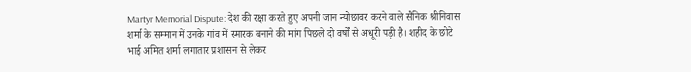Martyr Memorial Dispute: देश की रक्षा करते हुए अपनी जान न्योछावर करने वाले सैनिक श्रीनिवास शर्मा के सम्मान में उनके गांव में स्मारक बनाने की मांग पिछले दो वर्षों से अधूरी पड़ी है। शहीद के छोटे भाई अमित शर्मा लगातार प्रशासन से लेकर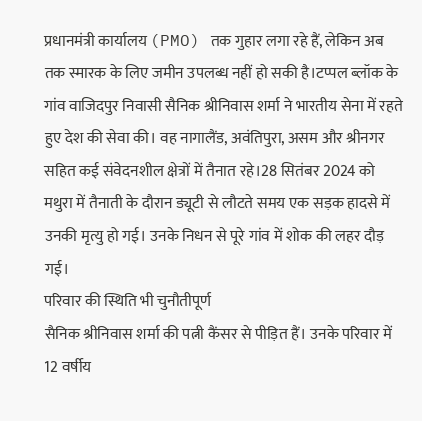प्रधानमंत्री कार्यालय (PMO) तक गुहार लगा रहे हैं, लेकिन अब तक स्मारक के लिए जमीन उपलब्ध नहीं हो सकी है।टप्पल ब्लॉक के गांव वाजिदपुर निवासी सैनिक श्रीनिवास शर्मा ने भारतीय सेना में रहते हुए देश की सेवा की। वह नागालैंड, अवंतिपुरा, असम और श्रीनगर सहित कई संवेदनशील क्षेत्रों में तैनात रहे।28 सितंबर 2024 को मथुरा में तैनाती के दौरान ड्यूटी से लौटते समय एक सड़क हादसे में उनकी मृत्यु हो गई। उनके निधन से पूरे गांव में शोक की लहर दौड़ गई।
परिवार की स्थिति भी चुनौतीपूर्ण
सैनिक श्रीनिवास शर्मा की पत्नी कैंसर से पीड़ित हैं। उनके परिवार में 12 वर्षीय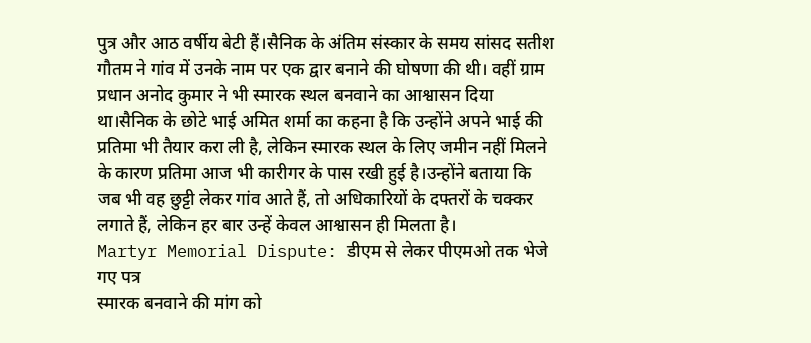पुत्र और आठ वर्षीय बेटी हैं।सैनिक के अंतिम संस्कार के समय सांसद सतीश गौतम ने गांव में उनके नाम पर एक द्वार बनाने की घोषणा की थी। वहीं ग्राम प्रधान अनोद कुमार ने भी स्मारक स्थल बनवाने का आश्वासन दिया था।सैनिक के छोटे भाई अमित शर्मा का कहना है कि उन्होंने अपने भाई की प्रतिमा भी तैयार करा ली है, लेकिन स्मारक स्थल के लिए जमीन नहीं मिलने के कारण प्रतिमा आज भी कारीगर के पास रखी हुई है।उन्होंने बताया कि जब भी वह छुट्टी लेकर गांव आते हैं, तो अधिकारियों के दफ्तरों के चक्कर लगाते हैं, लेकिन हर बार उन्हें केवल आश्वासन ही मिलता है।
Martyr Memorial Dispute: डीएम से लेकर पीएमओ तक भेजे गए पत्र
स्मारक बनवाने की मांग को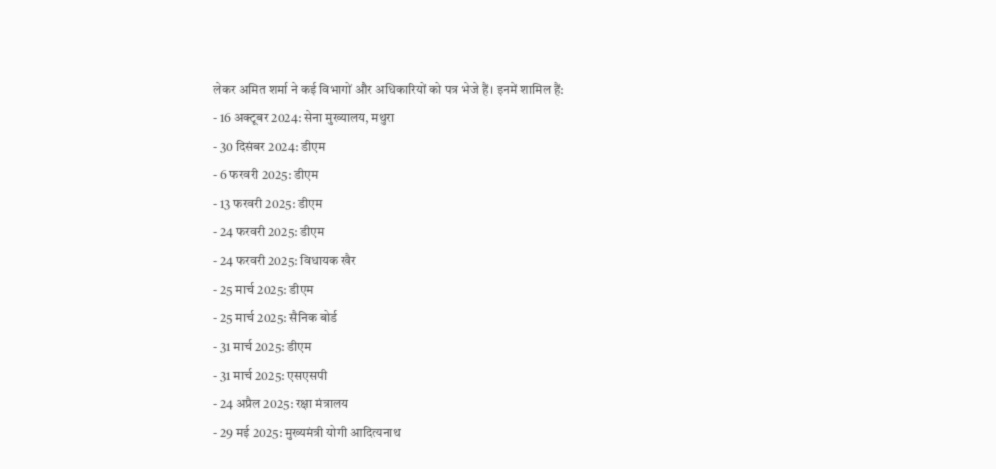लेकर अमित शर्मा ने कई विभागों और अधिकारियों को पत्र भेजे हैं। इनमें शामिल हैं:
- 16 अक्टूबर 2024: सेना मुख्यालय, मथुरा
- 30 दिसंबर 2024: डीएम
- 6 फरवरी 2025: डीएम
- 13 फरवरी 2025: डीएम
- 24 फरवरी 2025: डीएम
- 24 फरवरी 2025: विधायक खैर
- 25 मार्च 2025: डीएम
- 25 मार्च 2025: सैनिक बोर्ड
- 31 मार्च 2025: डीएम
- 31 मार्च 2025: एसएसपी
- 24 अप्रैल 2025: रक्षा मंत्रालय
- 29 मई 2025: मुख्यमंत्री योगी आदित्यनाथ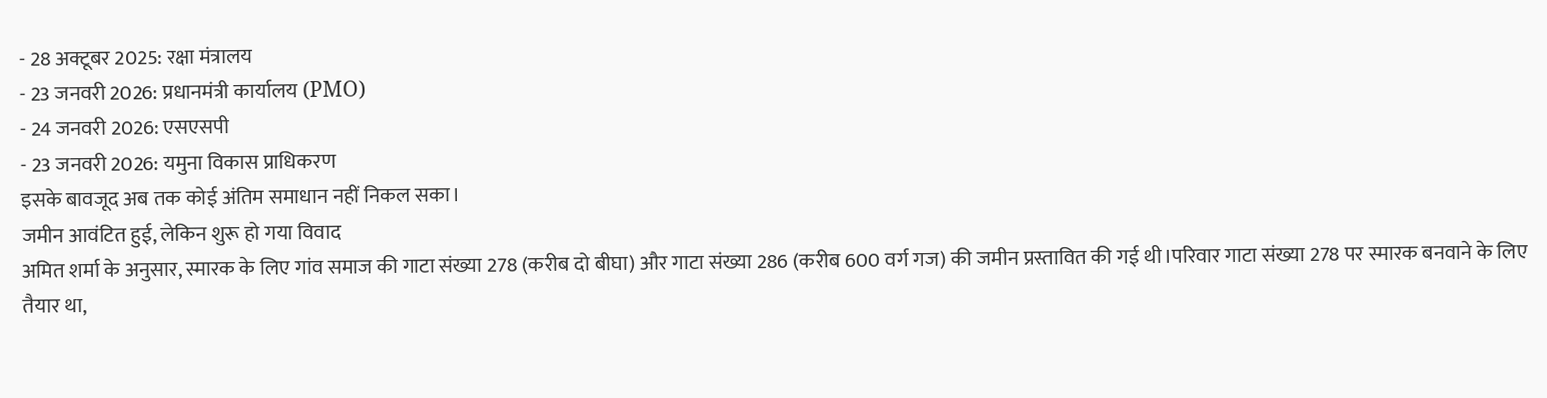- 28 अक्टूबर 2025: रक्षा मंत्रालय
- 23 जनवरी 2026: प्रधानमंत्री कार्यालय (PMO)
- 24 जनवरी 2026: एसएसपी
- 23 जनवरी 2026: यमुना विकास प्राधिकरण
इसके बावजूद अब तक कोई अंतिम समाधान नहीं निकल सका।
जमीन आवंटित हुई, लेकिन शुरू हो गया विवाद
अमित शर्मा के अनुसार, स्मारक के लिए गांव समाज की गाटा संख्या 278 (करीब दो बीघा) और गाटा संख्या 286 (करीब 600 वर्ग गज) की जमीन प्रस्तावित की गई थी।परिवार गाटा संख्या 278 पर स्मारक बनवाने के लिए तैयार था,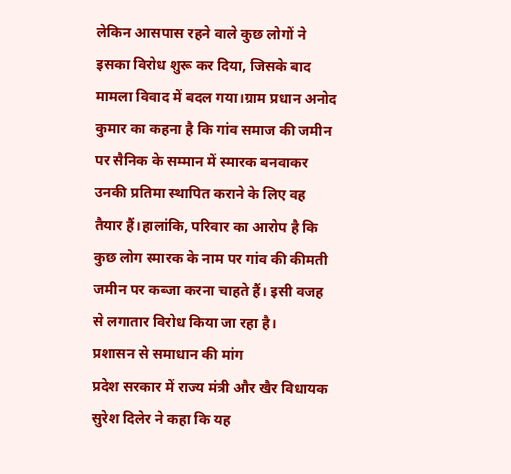लेकिन आसपास रहने वाले कुछ लोगों ने इसका विरोध शुरू कर दिया, जिसके बाद मामला विवाद में बदल गया।ग्राम प्रधान अनोद कुमार का कहना है कि गांव समाज की जमीन पर सैनिक के सम्मान में स्मारक बनवाकर उनकी प्रतिमा स्थापित कराने के लिए वह तैयार हैं।हालांकि, परिवार का आरोप है कि कुछ लोग स्मारक के नाम पर गांव की कीमती जमीन पर कब्जा करना चाहते हैं। इसी वजह से लगातार विरोध किया जा रहा है।
प्रशासन से समाधान की मांग
प्रदेश सरकार में राज्य मंत्री और खैर विधायक सुरेश दिलेर ने कहा कि यह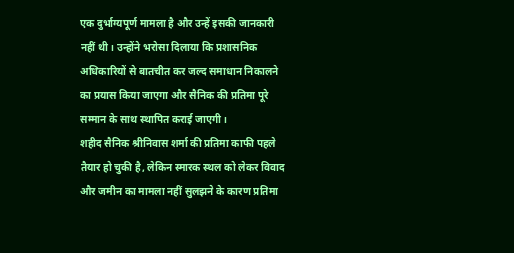एक दुर्भाग्यपूर्ण मामला है और उन्हें इसकी जानकारी नहीं थी। उन्होंने भरोसा दिलाया कि प्रशासनिक अधिकारियों से बातचीत कर जल्द समाधान निकालने का प्रयास किया जाएगा और सैनिक की प्रतिमा पूरे सम्मान के साथ स्थापित कराई जाएगी।
शहीद सैनिक श्रीनिवास शर्मा की प्रतिमा काफी पहले तैयार हो चुकी है, लेकिन स्मारक स्थल को लेकर विवाद और जमीन का मामला नहीं सुलझने के कारण प्रतिमा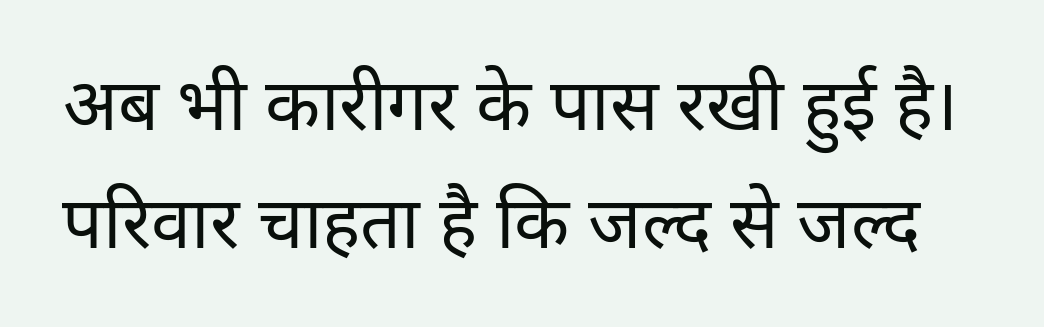अब भी कारीगर के पास रखी हुई है। परिवार चाहता है कि जल्द से जल्द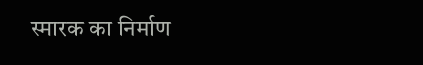स्मारक का निर्माण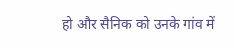हो और सैनिक को उनके गांव में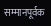सम्मानपूर्वक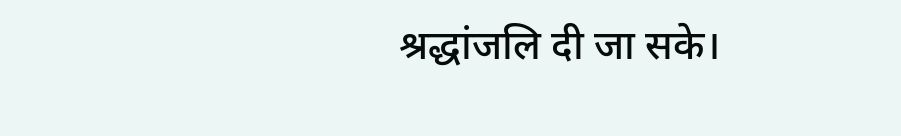श्रद्धांजलि दी जा सके।